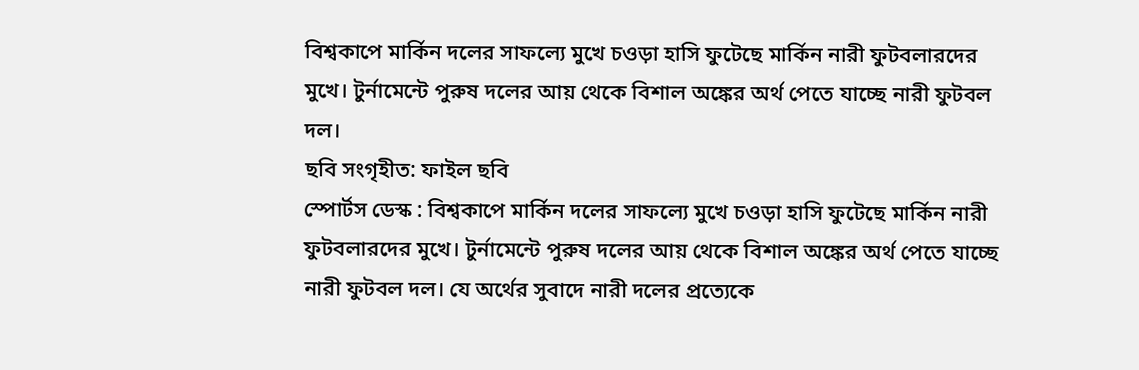বিশ্বকাপে মার্কিন দলের সাফল্যে মুখে চওড়া হাসি ফুটেছে মার্কিন নারী ফুটবলারদের মুখে। টুর্নামেন্টে পুরুষ দলের আয় থেকে বিশাল অঙ্কের অর্থ পেতে যাচ্ছে নারী ফুটবল দল।
ছবি সংগৃহীত: ফাইল ছবি
স্পোর্টস ডেস্ক : বিশ্বকাপে মার্কিন দলের সাফল্যে মুখে চওড়া হাসি ফুটেছে মার্কিন নারী ফুটবলারদের মুখে। টুর্নামেন্টে পুরুষ দলের আয় থেকে বিশাল অঙ্কের অর্থ পেতে যাচ্ছে নারী ফুটবল দল। যে অর্থের সুবাদে নারী দলের প্রত্যেকে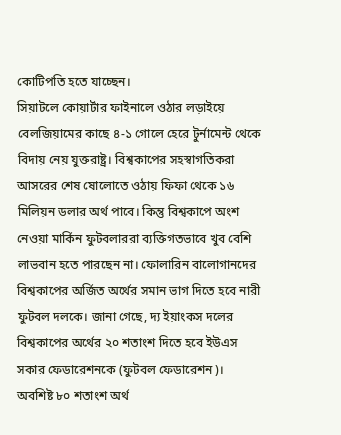কোটিপতি হতে যাচ্ছেন।
সিয়াটলে কোয়ার্টার ফাইনালে ওঠার লড়াইয়ে বেলজিয়ামের কাছে ৪-১ গোলে হেরে টুর্নামেন্ট থেকে বিদায় নেয় যুক্তরাষ্ট্র। বিশ্বকাপের সহস্বাগতিকরা আসরের শেষ ষোলোতে ওঠায় ফিফা থেকে ১৬ মিলিয়ন ডলার অর্থ পাবে। কিন্তু বিশ্বকাপে অংশ নেওয়া মার্কিন ফুটবলাররা ব্যক্তিগতভাবে খুব বেশি লাভবান হতে পারছেন না। ফোলারিন বালোগানদের বিশ্বকাপের অর্জিত অর্থের সমান ভাগ দিতে হবে নারী ফুটবল দলকে। জানা গেছে, দ্য ইয়াংকস দলের বিশ্বকাপের অর্থের ২০ শতাংশ দিতে হবে ইউএস সকার ফেডারেশনকে (ফুটবল ফেডারেশন)। অবশিষ্ট ৮০ শতাংশ অর্থ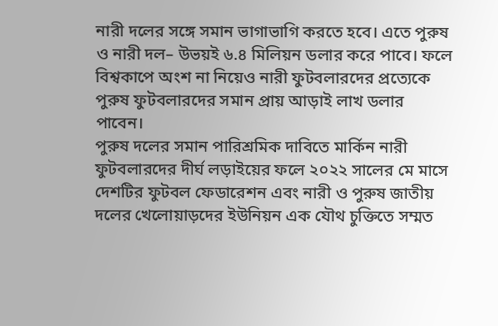নারী দলের সঙ্গে সমান ভাগাভাগি করতে হবে। এতে পুরুষ ও নারী দল– উভয়ই ৬.৪ মিলিয়ন ডলার করে পাবে। ফলে বিশ্বকাপে অংশ না নিয়েও নারী ফুটবলারদের প্রত্যেকে পুরুষ ফুটবলারদের সমান প্রায় আড়াই লাখ ডলার পাবেন।
পুরুষ দলের সমান পারিশ্রমিক দাবিতে মার্কিন নারী ফুটবলারদের দীর্ঘ লড়াইয়ের ফলে ২০২২ সালের মে মাসে দেশটির ফুটবল ফেডারেশন এবং নারী ও পুরুষ জাতীয় দলের খেলোয়াড়দের ইউনিয়ন এক যৌথ চুক্তিতে সম্মত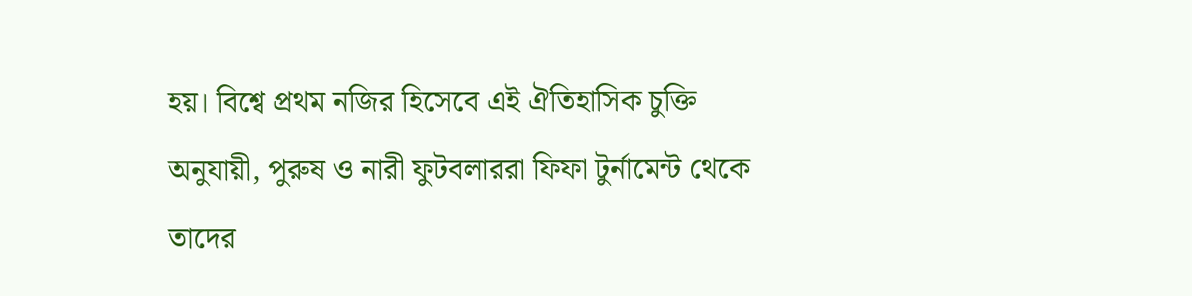হয়। বিশ্বে প্রথম নজির হিসেবে এই ঐতিহাসিক চুক্তি অনুযায়ী, পুরুষ ও নারী ফুটবলাররা ফিফা টুর্নামেন্ট থেকে তাদের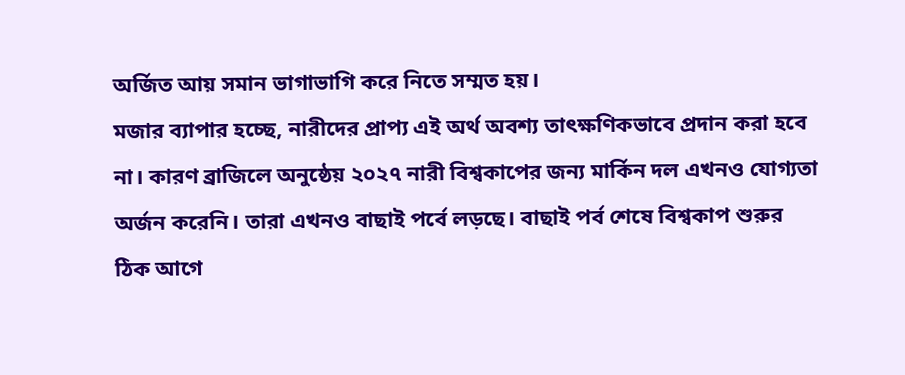অর্জিত আয় সমান ভাগাভাগি করে নিতে সম্মত হয়।
মজার ব্যাপার হচ্ছে, নারীদের প্রাপ্য এই অর্থ অবশ্য তাৎক্ষণিকভাবে প্রদান করা হবে না। কারণ ব্রাজিলে অনুষ্ঠেয় ২০২৭ নারী বিশ্বকাপের জন্য মার্কিন দল এখনও যোগ্যতা অর্জন করেনি। তারা এখনও বাছাই পর্বে লড়ছে। বাছাই পর্ব শেষে বিশ্বকাপ শুরুর ঠিক আগে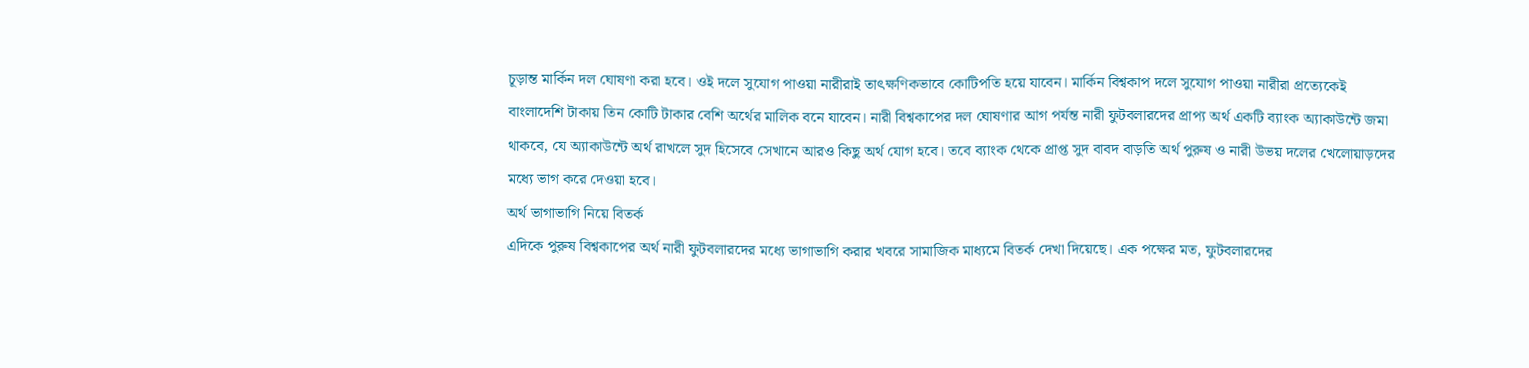চূড়ান্ত মার্কিন দল ঘোষণা করা হবে। ওই দলে সুযোগ পাওয়া নারীরাই তাৎক্ষণিকভাবে কোটিপতি হয়ে যাবেন। মার্কিন বিশ্বকাপ দলে সুযোগ পাওয়া নারীরা প্রত্যেকেই বাংলাদেশি টাকায় তিন কোটি টাকার বেশি অর্থের মালিক বনে যাবেন। নারী বিশ্বকাপের দল ঘোষণার আগ পর্যন্ত নারী ফুটবলারদের প্রাপ্য অর্থ একটি ব্যাংক অ্যাকাউন্টে জমা থাকবে, যে অ্যাকাউন্টে অর্থ রাখলে সুদ হিসেবে সেখানে আরও কিছু অর্থ যোগ হবে। তবে ব্যাংক থেকে প্রাপ্ত সুদ বাবদ বাড়তি অর্থ পুরুষ ও নারী উভয় দলের খেলোয়াড়দের মধ্যে ভাগ করে দেওয়া হবে।
অর্থ ভাগাভাগি নিয়ে বিতর্ক
এদিকে পুরুষ বিশ্বকাপের অর্থ নারী ফুটবলারদের মধ্যে ভাগাভাগি করার খবরে সামাজিক মাধ্যমে বিতর্ক দেখা দিয়েছে। এক পক্ষের মত, ফুটবলারদের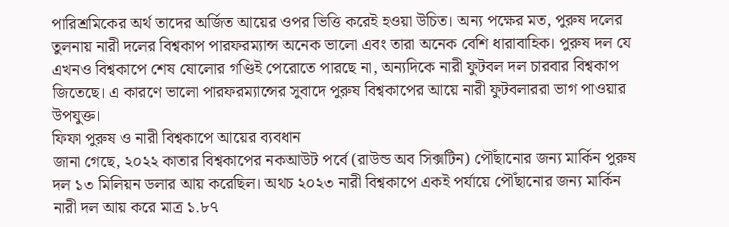পারিশ্রমিকের অর্থ তাদের অর্জিত আয়ের ওপর ভিত্তি করেই হওয়া উচিত। অন্য পক্ষের মত, পুরুষ দলের তুলনায় নারী দলের বিশ্বকাপ পারফরম্যান্স অনেক ভালো এবং তারা অনেক বেশি ধারাবাহিক। পুরুষ দল যে এখনও বিশ্বকাপে শেষ ষোলোর গণ্ডিই পেরোতে পারছে না, অন্যদিকে নারী ফুটবল দল চারবার বিশ্বকাপ জিতেছে। এ কারণে ভালো পারফরম্যান্সের সুবাদে পুরুষ বিশ্বকাপের আয়ে নারী ফুটবলাররা ভাগ পাওয়ার উপযুক্ত।
ফিফা পুরুষ ও নারী বিশ্বকাপে আয়ের ব্যবধান
জানা গেছে, ২০২২ কাতার বিশ্বকাপের নকআউট পর্বে (রাউন্ড অব সিক্সটিন) পৌঁছানোর জন্য মার্কিন পুরুষ দল ১৩ মিলিয়ন ডলার আয় করেছিল। অথচ ২০২৩ নারী বিশ্বকাপে একই পর্যায়ে পৌঁছানোর জন্য মার্কিন নারী দল আয় করে মাত্র ১.৮৭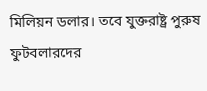মিলিয়ন ডলার। তবে যুক্তরাষ্ট্র পুরুষ ফুটবলারদের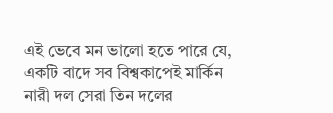এই ভেবে মন ভালো হতে পারে যে, একটি বাদে সব বিশ্বকাপেই মার্কিন নারী দল সেরা তিন দলের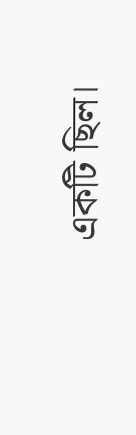একটি ছিল।